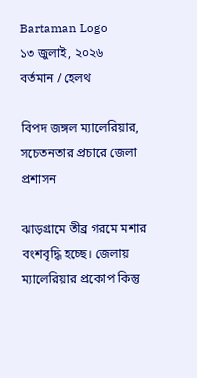Bartaman Logo
১৩ জুলাই, ২০২৬
বর্তমান / হেলথ

বিপদ জঙ্গল ম্যালেরিয়ার, সচেতনতার প্রচারে জেলা প্রশাসন

ঝাড়গ্রামে তীব্র গরমে মশার বংশবৃদ্ধি হচ্ছে। জেলায় ম্যালেরিয়ার প্রকোপ কিন্তু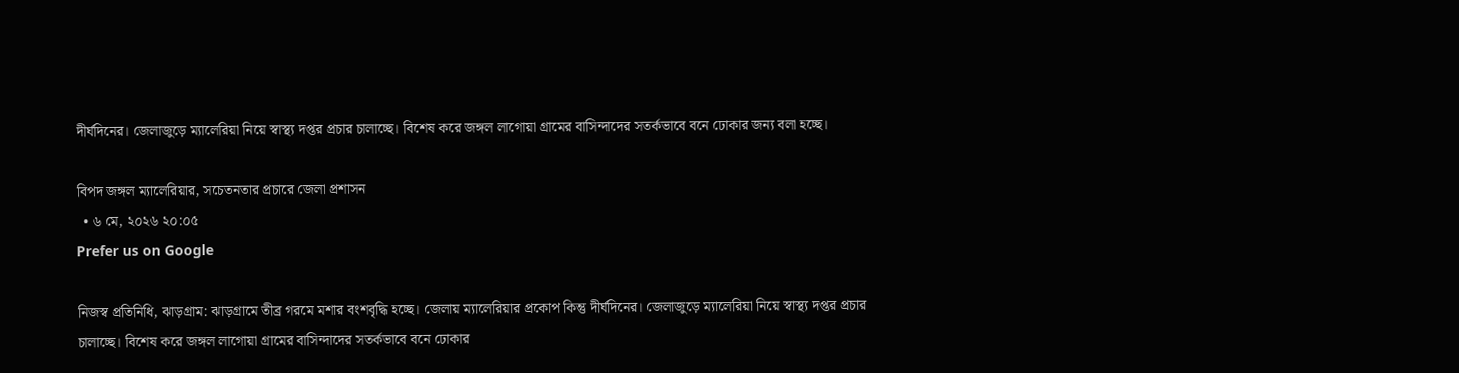দীর্ঘদিনের। জেলাজুড়ে ম্যালেরিয়া নিয়ে স্বাস্থ্য দপ্তর প্রচার চালাচ্ছে। বিশেষ করে জঙ্গল লাগোয়া গ্ৰামের বাসিন্দাদের সতর্কভাবে বনে ঢোকার জন্য বলা হচ্ছে।

বিপদ জঙ্গল ম্যালেরিয়ার, সচেতনতার প্রচারে জেলা প্রশাসন
  • ৬ মে, ২০২৬ ২০:০৫
Prefer us on Google

নিজস্ব প্রতিনিধি, ঝাড়গ্ৰাম: ঝাড়গ্রামে তীব্র গরমে মশার বংশবৃদ্ধি হচ্ছে। জেলায় ম্যালেরিয়ার প্রকোপ কিন্তু দীর্ঘদিনের। জেলাজুড়ে ম্যালেরিয়া নিয়ে স্বাস্থ্য দপ্তর প্রচার চালাচ্ছে। বিশেষ করে জঙ্গল লাগোয়া গ্ৰামের বাসিন্দাদের সতর্কভাবে বনে ঢোকার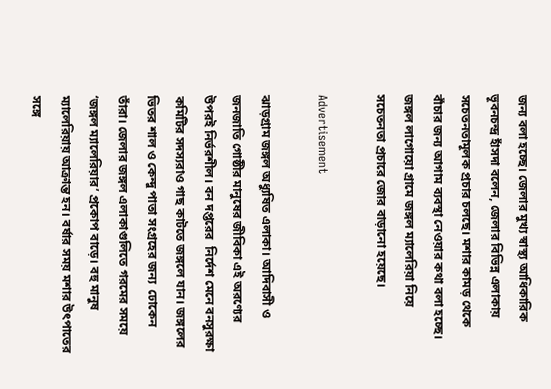জন্য বলা হচ্ছে। জেলার মুখ্য স্বাস্থ্য আধিকারিক ভূবনচন্দ্র হাঁসদা বলেন, জেলার বিভিন্ন এলাকায় সচেতনতামূলক প্রচার চলছে। মশার কামড় থেকে বাঁচার জন্য আগাম ব্যবস্থা নেওয়ার কথা বলা হচ্ছে। জঙ্গল লাগোয়ো গ্ৰামে জঙ্গল ম্যালেরিয়া নিয়ে সচেতনতা প্রচারে জোর বাড়ানো হয়েছে।

Advertisement

ঝাড়গ্রাম জঙ্গল অধ্যুষিত এলাকা। আদিবাসী ও জনজাতি গোষ্ঠীর মানুষের জীবিকা এই অরণ্যের উপরই নির্ভরশীল। বন দপ্তরের  নির্দেশ মেনে বনসুরক্ষা কমিটির সদস্যরাও গাছ কাটতে জঙ্গলে যান। জঙ্গলের ভিতর শাল ও কেন্দু পাতা সংগ্রহের জন্য  ঢোকেন তাঁরা। জেলার জঙ্গল এলাকাগুলিতে গরমের সময়ে ‘জঙ্গল ম্যালেরিয়ার’ প্রকোপ বাড়ে। বহু মানুষ ম্যালেরিয়ায় আক্রান্ত হন। বর্ষার সময় মশার উৎপাতের  সঙ্গে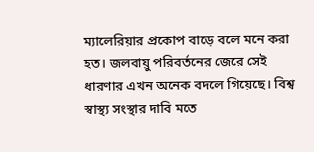ম্যালেরিয়ার প্রকোপ বাড়ে বলে মনে করা হত। জলবায়ু পরিবর্তনের জেরে সেই ধারণার এখন অনেক বদলে গিয়েছে। বিশ্ব স্বাস্থ্য সংস্থার দাবি মতে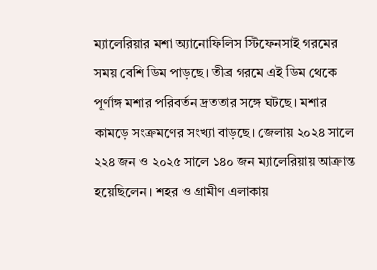ম্যালেরিয়ার মশা অ্যানোফিলিস স্টিফেনসাই গরমের সময় বেশি ডিম পাড়ছে। তীব্র গরমে এই ডিম থেকে পূর্ণাঙ্গ মশার পরিবর্তন দ্রততার সঙ্গে ঘটছে। মশার কামড়ে সংক্রমণের সংখ্যা বাড়ছে। জেলায় ২০২৪ সালে ২২৪ জন ও ২০২৫ সালে ১৪০ জন ম্যালেরিয়ায় আক্রান্ত হয়েছিলেন। শহর ও গ্ৰামীণ এলাকায়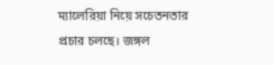ম্যালেরিয়া নিয়ে সচেতনতার প্রচার চলছে। জঙ্গল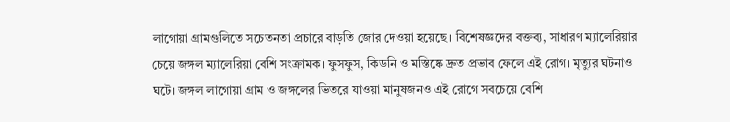লাগোয়া গ্ৰামগুলিতে সচেতনতা প্রচারে বাড়তি জোর দেওয়া হয়েছে। বিশেষজ্ঞদের বক্তব্য, সাধারণ ম্যালেরিয়ার চেয়ে জঙ্গল ম্যালেরিয়া বেশি সংক্রামক। ফুসফুস, কিডনি ও মস্তিষ্কে দ্রুত প্রভাব ফেলে এই রোগ। মৃত্যুর ঘটনাও ঘটে। জঙ্গল লাগোয়া গ্ৰাম ও জঙ্গলের ভিতরে যাওয়া মানুষজনও এই রোগে সবচেয়ে বেশি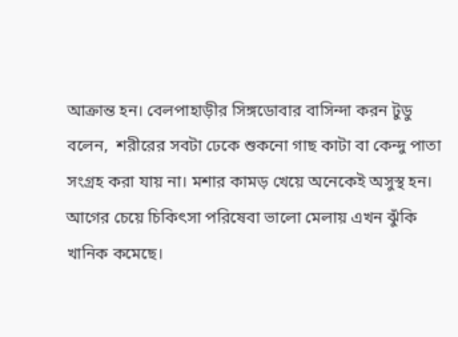আক্রান্ত হন। বেলপাহাড়ীর সিঙ্গডোবার বাসিন্দা করন টুডু বলেন,  শরীরের সবটা ঢেকে শুকনো গাছ কাটা বা কেন্দু পাতা সংগ্রহ করা যায় না। মশার কামড় খেয়ে অনেকেই অসুস্থ হন।  আগের চেয়ে চিকিৎসা পরিষেবা ভালো মেলায় এখন ঝুঁকি খানিক কমেছে।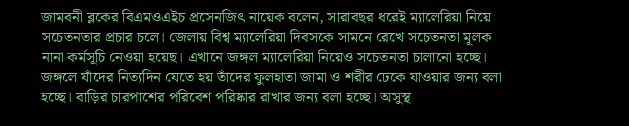জামবনী ব্লকের বিএমওএইচ প্রসেনজিৎ নায়েক বলেন, সারাবছর ধরেই ম্যালেরিয়া নিয়ে সচেতনতার প্রচার চলে। জেলায় বিশ্ব ম্যালেরিয়া দিবসকে সামনে রেখে সচেতনতা মূলক নানা কর্মসূচি নেওয়া হয়েছ। এখানে জঙ্গল ম্যালেরিয়া নিয়েও সচেতনতা চালানো হচ্ছে। জঙ্গলে যাঁদের নিত্যদিন যেতে হয় তাঁদের ফুলহাতা জামা ও শরীর ঢেকে যাওয়ার জন্য বলা হচ্ছে। বাড়ির চারপাশের পরিবেশ পরিষ্কার রাখার জন্য বলা হচ্ছে। অসুস্থ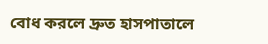বোধ করলে দ্রুত হাসপাতালে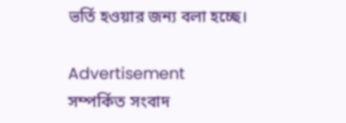ভর্তি হওয়ার জন্য বলা হচ্ছে।

Advertisement
সম্পর্কিত সংবাদ